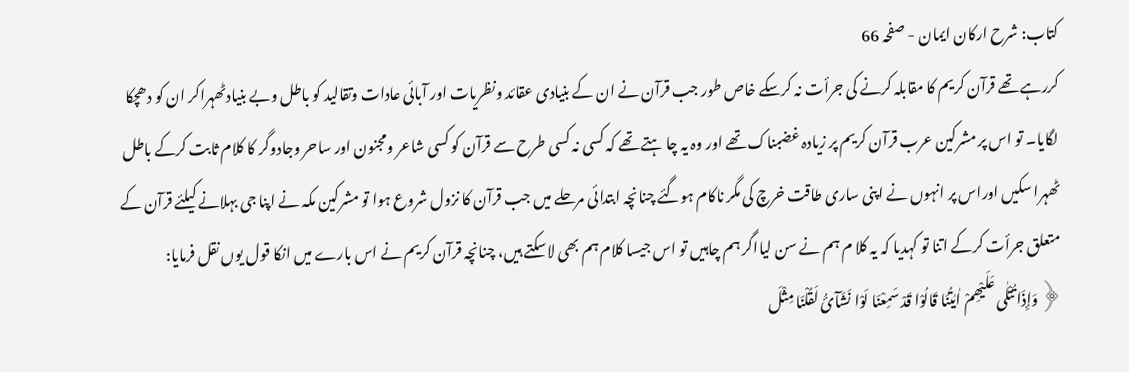کتاب: شرح ارکان ایمان - صفحہ 66
کررہے تھے قرآن کریم کا مقابلہ کرنے کی جرأت نہ کرسکے خاص طور جب قرآن نے ان کے بنیادی عقائد ونظریات اور آبائی عادات وتقالید کو باطل وبے بنیادٹھہراکر ان کو دھچکا لگایا۔ تو اس پر مشرکین عرب قرآن کریم پر زیادہ غضبناک تھے اور وہ یہ چا ہتے تھے کہ کسی نہ کسی طرح سے قرآن کو کسی شاعر ومجنون اور ساحر وجادوگر کا کلام ثابت کرکے باطل ٹھہرا سکیں اوراس پر انہوں نے اپنی ساری طاقت خرچ کی مگر ناکام ہوگئے چنانچہ ابتدائی مرحلے میں جب قرآن کا نزول شروع ہوا تو مشرکین مکہ نے اپنا جی بہلانے کیلئے قرآن کے متعلق جرأت کرکے اتنا تو کہدیا کہ یہ کلا م ہم نے سن لیااگر ہم چاہیں تو اس جیسا کلام ہم بھی لاسکتے ہیں، چنانچہ قرآن کریم نے اس بارے میں انکا قول یوں نقل فرمایا:
﴿ وَإِذَا تُتْلٰی عَلَیْھِمْ اٰیٰتُنَا قَالُوْا قَدْ سَمِعْنَا لَوْا نَشَآئُ لَقُلْنَا مِثْلَ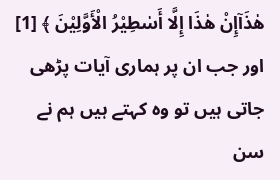ھٰذَآإِنْ ھٰذَا إِلَّا أَسٰطِیْرُ الْأَوَّلِیْنَ ﴾ [1]
اور جب ان پر ہماری آیات پڑھی جاتی ہیں تو وہ کہتے ہیں ہم نے سن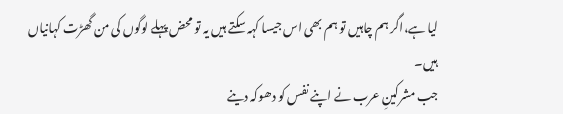لیا ہے،اگر ہم چاہیں تو ہم بھی اس جیسا کہہ سکتے ہیں یہ تو محض پہلے لوگوں کی من گھڑت کہانیاں ہیں۔
جب مشرکینِ عرب نے اپنے نفس کو دھوکہ دینے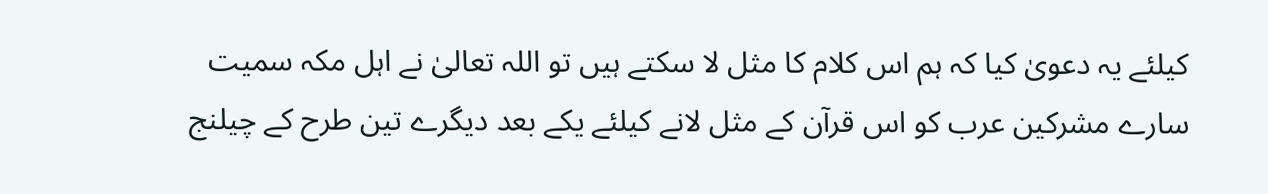کیلئے یہ دعویٰ کیا کہ ہم اس کلام کا مثل لا سکتے ہیں تو اللہ تعالیٰ نے اہل مکہ سمیت سارے مشرکین عرب کو اس قرآن کے مثل لانے کیلئے یکے بعد دیگرے تین طرح کے چیلنج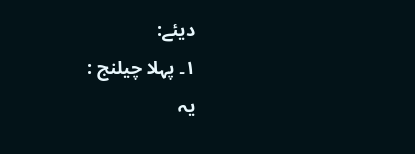دیئے:
۱۔ پہلا چیلنج :
یہ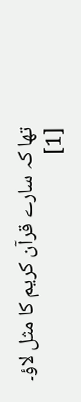تھا کہ سارے قرآن کریم کا مثل لاؤ۔
[1]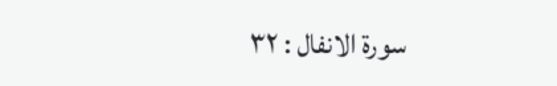سورۃ الانفال : ۳۲